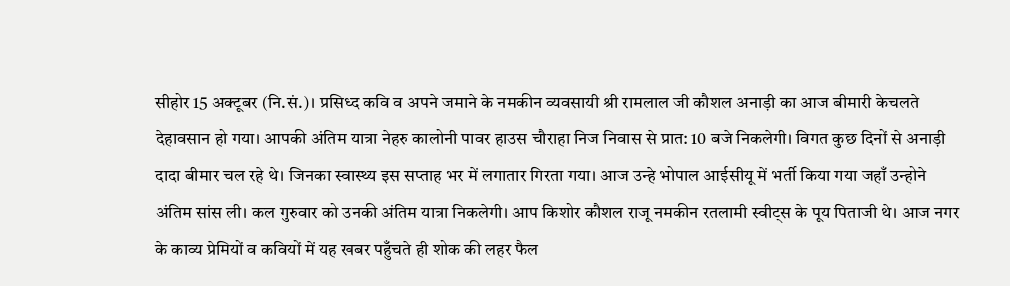सीहोर 15 अक्टूबर (नि.सं.)। प्रसिध्द कवि व अपने जमाने के नमकीन व्यवसायी श्री रामलाल जी कौशल अनाड़ी का आज बीमारी केचलते देहावसान हो गया। आपकी अंतिम यात्रा नेहरु कालोनी पावर हाउस चौराहा निज निवास से प्रात: 10 बजे निकलेगी। विगत कुछ दिनों से अनाड़ी दादा बीमार चल रहे थे। जिनका स्वास्थ्य इस सप्ताह भर में लगातार गिरता गया। आज उन्हे भोपाल आईसीयू में भर्ती किया गया जहाँ उन्होने अंतिम सांस ली। कल गुरुवार को उनकी अंतिम यात्रा निकलेगी। आप किशोर कौशल राजू नमकीन रतलामी स्वीट्स के पूय पिताजी थे। आज नगर के काव्य प्रेमियों व कवियों में यह खबर पहुँचते ही शोक की लहर फैल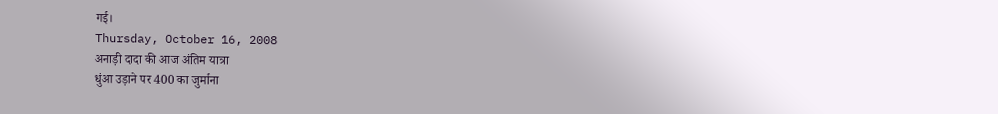गई।
Thursday, October 16, 2008
अनाड़ी दादा की आज अंतिम यात्रा
धुंआ उड़ाने पर 400 का जुर्माना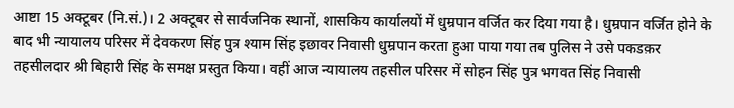आष्टा 15 अक्टूबर (नि.सं.)। 2 अक्टूबर से सार्वजनिक स्थानों, शासकिय कार्यालयों में धुम्रपान वर्जित कर दिया गया है। धुम्रपान वर्जित होने के बाद भी न्यायालय परिसर में देवकरण सिंह पुत्र श्याम सिंह इछावर निवासी धुम्रपान करता हुआ पाया गया तब पुलिस ने उसे पकडक़र तहसीलदार श्री बिहारी सिंह के समक्ष प्रस्तुत किया। वहीं आज न्यायालय तहसील परिसर में सोहन सिंह पुत्र भगवत सिंह निवासी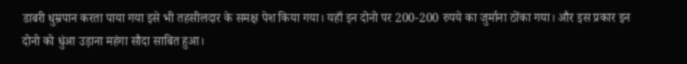डाबरी धुम्रपान करता पाया गया इसे भी तहसीलदार के समक्ष पेश किया गया। यहाँ इन दोनो पर 200-200 रुपये का जुर्माना ठोंका गया। और इस प्रकार इन दोनो को धुंआ उड़ाना महंगा सौदा साबित हुआ।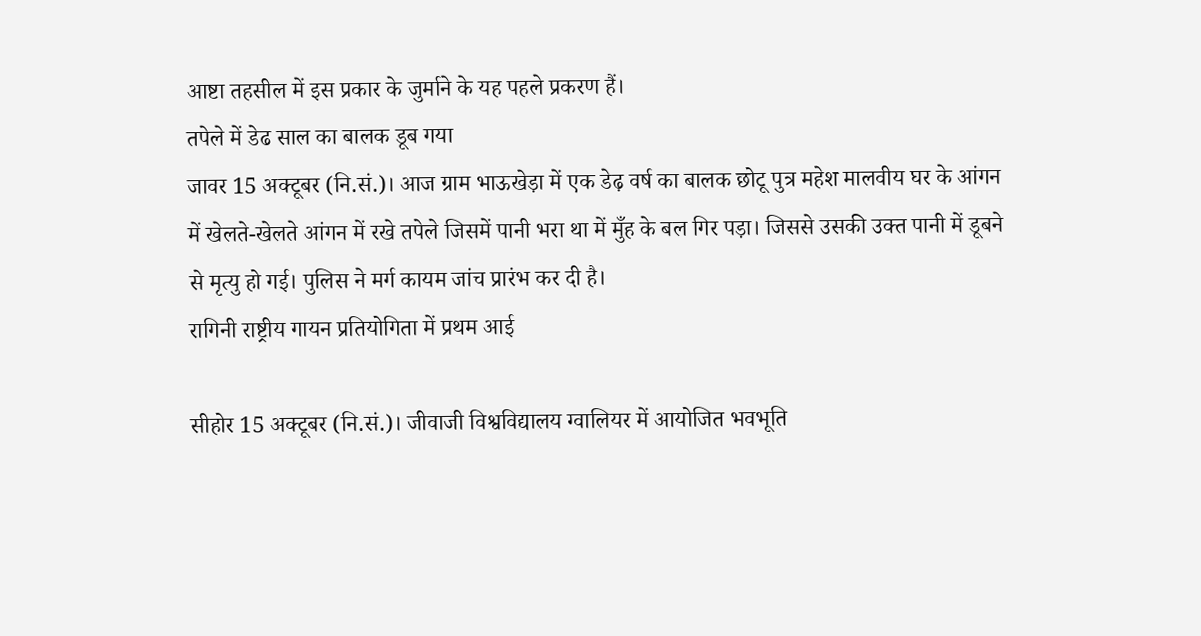आष्टा तहसील में इस प्रकार के जुर्माने के यह पहले प्रकरण हैं।
तपेले में डेढ साल का बालक डूब गया
जावर 15 अक्टूबर (नि.सं.)। आज ग्राम भाऊखेड़ा में एक डेढ़ वर्ष का बालक छोटू पुत्र महेश मालवीय घर के आंगन में खेलते-खेलते आंगन में रखे तपेले जिसमें पानी भरा था में मुँह के बल गिर पड़ा। जिससे उसकी उक्त पानी में डूबने से मृत्यु हो गई। पुलिस ने मर्ग कायम जांच प्रारंभ कर दी है।
रागिनी राष्ट्रीय गायन प्रतियोगिता में प्रथम आई

सीहोर 15 अक्टूबर (नि.सं.)। जीवाजी विश्वविद्यालय ग्वालियर में आयोजित भवभूति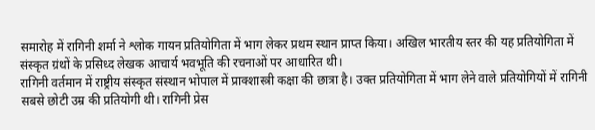समारोह में रागिनी शर्मा ने श्लोक गायन प्रतियोगिता में भाग लेकर प्रथम स्थान प्राप्त किया। अखिल भारतीय स्तर की यह प्रतियोगिता में संस्कृत ग्रंथों के प्रसिध्द लेखक आचार्य भवभूति की रचनाओं पर आधारित थी।
रागिनी वर्तमान में राष्ट्रीय संस्कृत संस्थान भोपाल में प्राक्शास्त्री कक्षा की छात्रा है। उक्त प्रतियोगिता में भाग लेने वाले प्रतियोगियों में रागिनी सबसे छोटी उम्र की प्रतियोगी थी। रागिनी प्रेस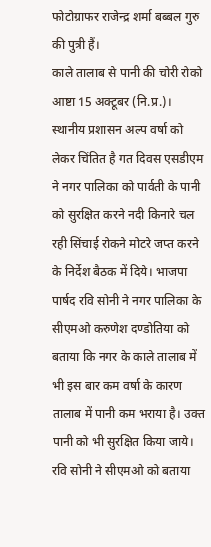फोटोग्राफर राजेन्द्र शर्मा बब्बल गुरु की पुत्री हैं।
काले तालाब से पानी की चोरी रोको
आष्टा 15 अक्टूबर (नि.प्र.)। स्थानीय प्रशासन अल्प वर्षा को लेकर चिंतित है गत दिवस एसडीएम ने नगर पालिका को पार्वती के पानी को सुरक्षित करने नदी किनारे चल रही सिंचाई रोकने मोटरे जप्त करने के निर्देश बैठक में दिये। भाजपा पार्षद रवि सोनी ने नगर पालिका के सीएमओ करुणेश दण्डोतिया को बताया कि नगर के काले तालाब में भी इस बार कम वर्षा के कारण तालाब में पानी कम भराया है। उक्त पानी को भी सुरक्षित किया जाये। रवि सोनी ने सीएमओ को बताया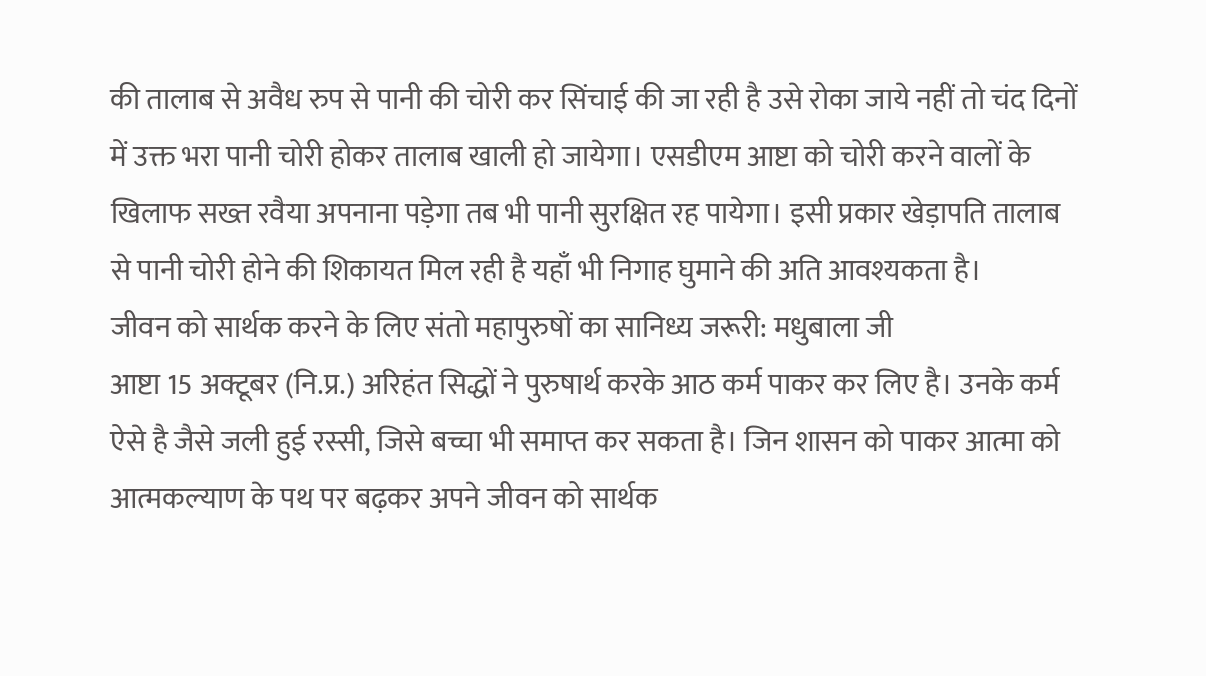की तालाब से अवैध रुप से पानी की चोरी कर सिंचाई की जा रही है उसे रोका जाये नहीं तो चंद दिनों में उक्त भरा पानी चोरी होकर तालाब खाली हो जायेगा। एसडीएम आष्टा को चोरी करने वालों के खिलाफ सख्त रवैया अपनाना पड़ेगा तब भी पानी सुरक्षित रह पायेगा। इसी प्रकार खेड़ापति तालाब से पानी चोरी होने की शिकायत मिल रही है यहाँ भी निगाह घुमाने की अति आवश्यकता है।
जीवन को सार्थक करने के लिए संतो महापुरुषों का सानिध्य जरूरी: मधुबाला जी
आष्टा 15 अक्टूबर (नि.प्र.) अरिहंत सिद्धों ने पुरुषार्थ करके आठ कर्म पाकर कर लिए है। उनके कर्म ऐसे है जैसे जली हुई रस्सी, जिसे बच्चा भी समाप्त कर सकता है। जिन शासन को पाकर आत्मा को आत्मकल्याण के पथ पर बढ़कर अपने जीवन को सार्थक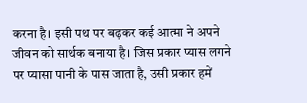करना है। इसी पथ पर बढ़कर कई आत्मा ने अपने जीवन को सार्थक बनाया है। जिस प्रकार प्यास लगने पर प्यासा पानी के पास जाता है, उसी प्रकार हमें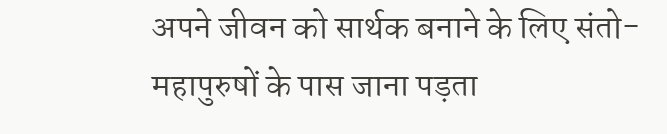अपने जीवन को सार्थक बनाने के लिए संतो-महापुरुषों के पास जाना पड़ता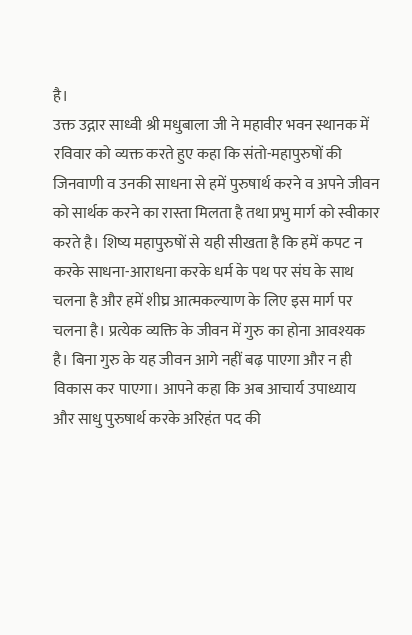है।
उक्त उद्गार साध्वी श्री मधुबाला जी ने महावीर भवन स्थानक में रविवार को व्यक्त करते हुए कहा कि संतो-महापुरुषों की जिनवाणी व उनकी साधना से हमें पुरुषार्थ करने व अपने जीवन को सार्थक करने का रास्ता मिलता है तथा प्रभु मार्ग को स्वीकार करते है। शिष्य महापुरुषों से यही सीखता है कि हमें कपट न करके साधना-आराधना करके धर्म के पथ पर संघ के साथ चलना है और हमें शीघ्र आत्मकल्याण के लिए इस मार्ग पर चलना है। प्रत्येक व्यक्ति के जीवन में गुरु का होना आवश्यक है। बिना गुरु के यह जीवन आगे नहीं बढ़ पाएगा और न ही विकास कर पाएगा। आपने कहा कि अब आचार्य उपाध्याय और साधु पुरुषार्थ करके अरिहंत पद की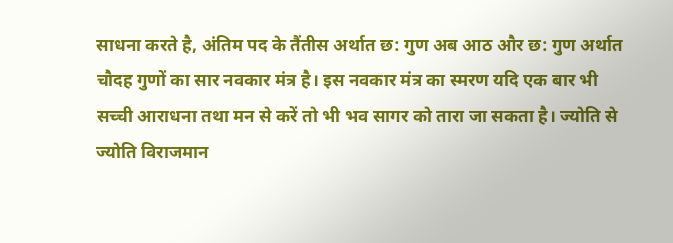साधना करते है, अंतिम पद के तैंतीस अर्थात छ: गुण अब आठ और छ: गुण अर्थात चौदह गुणों का सार नवकार मंत्र है। इस नवकार मंत्र का स्मरण यदि एक बार भी सच्ची आराधना तथा मन से करें तो भी भव सागर को तारा जा सकता है। ज्योति से ज्योति विराजमान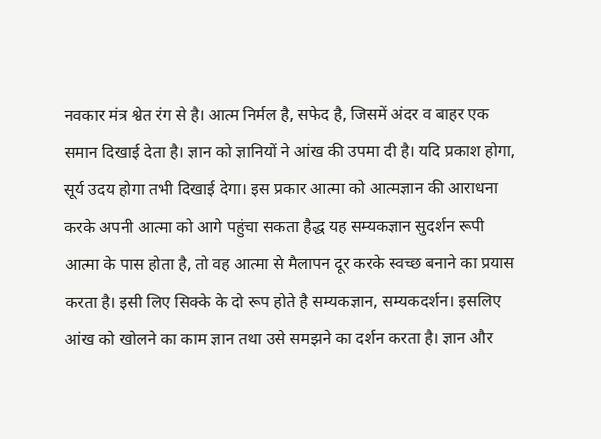नवकार मंत्र श्वेत रंग से है। आत्म निर्मल है, सफेद है, जिसमें अंदर व बाहर एक समान दिखाई देता है। ज्ञान को ज्ञानियों ने आंख की उपमा दी है। यदि प्रकाश होगा, सूर्य उदय होगा तभी दिखाई देगा। इस प्रकार आत्मा को आत्मज्ञान की आराधना करके अपनी आत्मा को आगे पहुंचा सकता हैद्ध यह सम्यकज्ञान सुदर्शन रूपी आत्मा के पास होता है, तो वह आत्मा से मैलापन दूर करके स्वच्छ बनाने का प्रयास करता है। इसी लिए सिक्के के दो रूप होते है सम्यकज्ञान, सम्यकदर्शन। इसलिए आंख को खोलने का काम ज्ञान तथा उसे समझने का दर्शन करता है। ज्ञान और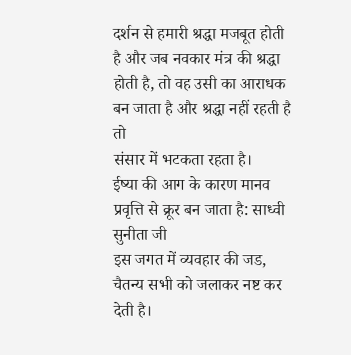दर्शन से हमारी श्रद्धा मजबूत होती है और जब नवकार मंत्र की श्रद्धा होती है, तो वह उसी का आराधक बन जाता है और श्रद्धा नहीं रहती है तो
संसार में भटकता रहता है।
ईष्या की आग के कारण मानव प्रवृत्ति से क्रूर बन जाता है: साध्वी सुनीता जी
इस जगत में व्यवहार की जड, चैतन्य सभी को जलाकर नष्ट कर देती है।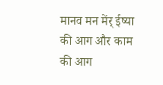मानव मन मेंर् ईष्या की आग और काम की आग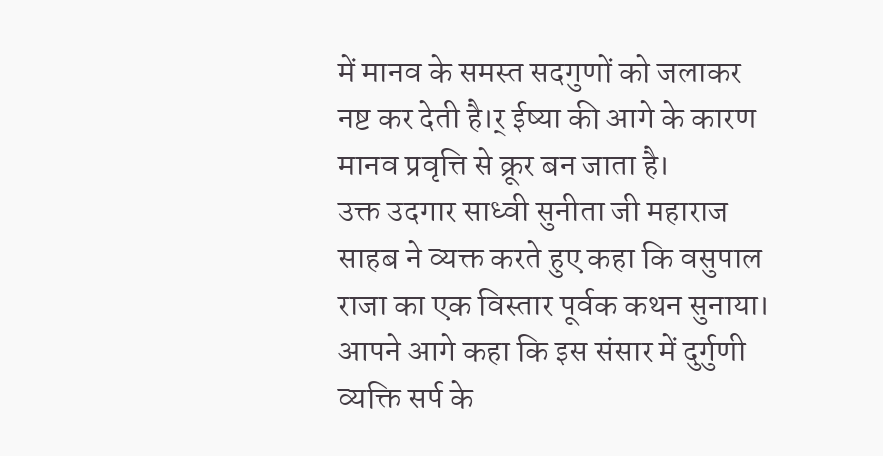में मानव के समस्त सदगुणों को जलाकर नष्ट कर देती है।र् ईष्या की आगे के कारण मानव प्रवृत्ति से क्रूर बन जाता है।
उक्त उदगार साध्वी सुनीता जी महाराज साहब ने व्यक्त करते हुए कहा कि वसुपाल राजा का एक विस्तार पूर्वक कथन सुनाया। आपने आगे कहा कि इस संसार में दुर्गुणी व्यक्ति सर्प के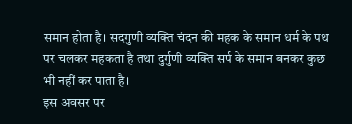समान होता है। सदगुणी व्यक्ति चंदन की महक के समान धर्म के पथ पर चलकर महकता है तथा दुर्गुणी व्यक्ति सर्प के समान बनकर कुछ भी नहीं कर पाता है।
इस अवसर पर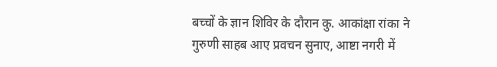बच्चों के ज्ञान शिविर के दौरान कु. आकांक्षा रांका ने गुरुणी साहब आए प्रवचन सुनाए, आष्टा नगरी में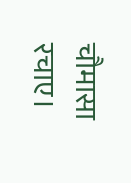चौमासा रचाए।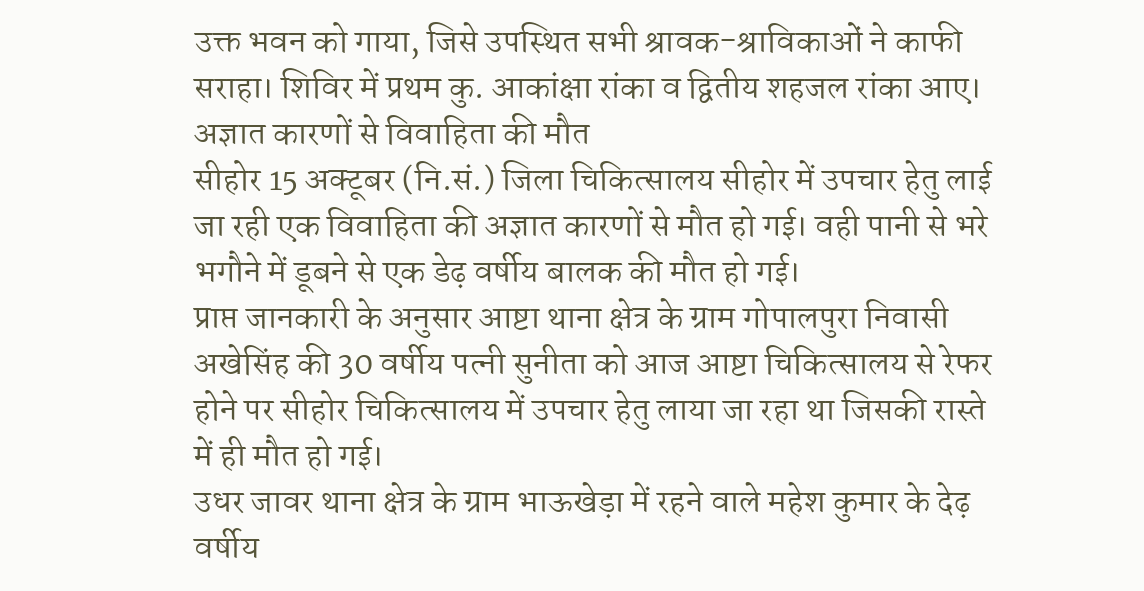उक्त भवन को गाया, जिसे उपस्थित सभी श्रावक-श्राविकाओं ने काफी सराहा। शिविर में प्रथम कु. आकांक्षा रांका व द्वितीय शहजल रांका आए।
अज्ञात कारणों से विवाहिता की मौत
सीहोर 15 अक्टूबर (नि.सं.) जिला चिकित्सालय सीहोर में उपचार हेतु लाई जा रही एक विवाहिता की अज्ञात कारणों से मौत हो गई। वही पानी से भरे भगौने में डूबने से एक डेढ़ वर्षीय बालक की मौत हो गई।
प्राप्त जानकारी के अनुसार आष्टा थाना क्षेत्र के ग्राम गोपालपुरा निवासी अखेसिंह की 30 वर्षीय पत्नी सुनीता को आज आष्टा चिकित्सालय से रेफर होने पर सीहोर चिकित्सालय में उपचार हेतु लाया जा रहा था जिसकी रास्ते में ही मौत हो गई।
उधर जावर थाना क्षेत्र के ग्राम भाऊखेड़ा में रहने वाले महेश कुमार के देढ़ वर्षीय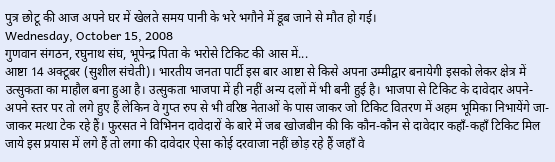पुत्र छोटू की आज अपने घर में खेलते समय पानी के भरे भगौने में डूब जाने से मौत हो गई।
Wednesday, October 15, 2008
गुणवान संगठन, रघुनाथ संघ, भूपेन्द्र पिता के भरोसे टिकिट की आस में...
आष्टा 14 अक्टूबर (सुशील संचेती)। भारतीय जनता पार्टी इस बार आष्टा से किसे अपना उम्मीद्वार बनायेगी इसको लेकर क्षेत्र में उत्सुकता का माहौल बना हुआ है। उत्सुकता भाजपा में ही नहीं अन्य दलों में भी बनी हुई है। भाजपा से टिकिट के दावेदार अपने-अपने स्तर पर तो लगे हुए हैं लेकिन वे गुप्त रुप से भी वरिष्ठ नेताओं के पास जाकर जो टिकिट वितरण में अहम भूमिका निभायेंगे जा-जाकर मत्था टेक रहे हैं। फुरसत ने विभिनन दावेदारों के बारे में जब खोजबीन की कि कौन-कौन से दावेदार कहाँ-कहाँ टिकिट मिल जाये इस प्रयास में लगे हैं तो लगा की दावेदार ऐसा कोई दरवाजा नहीं छोड़ रहे हैं जहाँ वे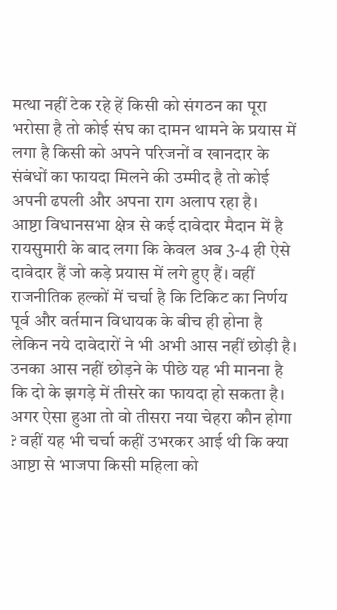मत्था नहीं टेक रहे हें किसी को संगठन का पूरा भरोसा है तो कोई संघ का दामन थामने के प्रयास में लगा है किसी को अपने परिजनों व खानदार के संबंधों का फायदा मिलने की उम्मीद है तो कोई अपनी ढपली और अपना राग अलाप रहा है।
आष्टा विधानसभा क्षेत्र से कई दावेदार मैदान में है रायसुमारी के बाद लगा कि केवल अब 3-4 ही ऐसे दावेदार हैं जो कड़े प्रयास में लगे हुए हैं। वहीं राजनीतिक हल्कों में चर्चा है कि टिकिट का निर्णय पूर्व और वर्तमान विधायक के बीच ही होना है लेकिन नये दावेदारों ने भी अभी आस नहीं छोड़ी है। उनका आस नहीं छोड़ने के पीछे यह भी मानना है कि दो के झगड़े में तीसरे का फायदा हो सकता है। अगर ऐसा हुआ तो वो तीसरा नया चेहरा कौन होगा ? वहीं यह भी चर्चा कहीं उभरकर आई थी कि क्या आष्टा से भाजपा किसी महिला को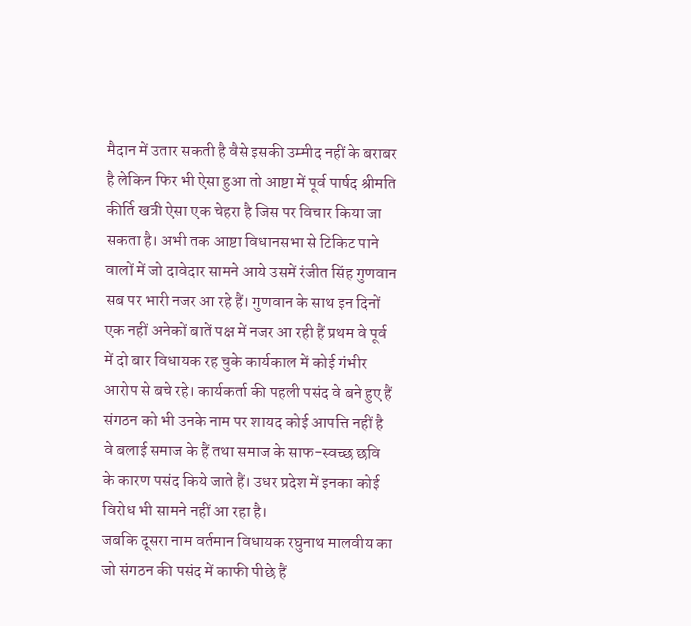मैदान में उतार सकती है वैसे इसकी उम्मीद नहीं के बराबर है लेकिन फिर भी ऐसा हुआ तो आष्टा में पूर्व पार्षद श्रीमति कीर्ति खत्री ऐसा एक चेहरा है जिस पर विचार किया जा सकता है। अभी तक आष्टा विधानसभा से टिकिट पाने वालों में जो दावेदार सामने आये उसमें रंजीत सिंह गुणवान सब पर भारी नजर आ रहे हैं। गुणवान के साथ इन दिनों एक नहीं अनेकों बातें पक्ष में नजर आ रही हैं प्रथम वे पूर्व में दो बार विधायक रह चुके कार्यकाल में कोई गंभीर आरोप से बचे रहे। कार्यकर्ता की पहली पसंद वे बने हुए हैं संगठन को भी उनके नाम पर शायद कोई आपत्ति नहीं है वे बलाई समाज के हैं तथा समाज के साफ-स्वच्छ छवि के कारण पसंद किये जाते हैं। उधर प्रदेश में इनका कोई विरोध भी सामने नहीं आ रहा है।
जबकि दूसरा नाम वर्तमान विधायक रघुनाथ मालवीय का जो संगठन की पसंद में काफी पीछे हैं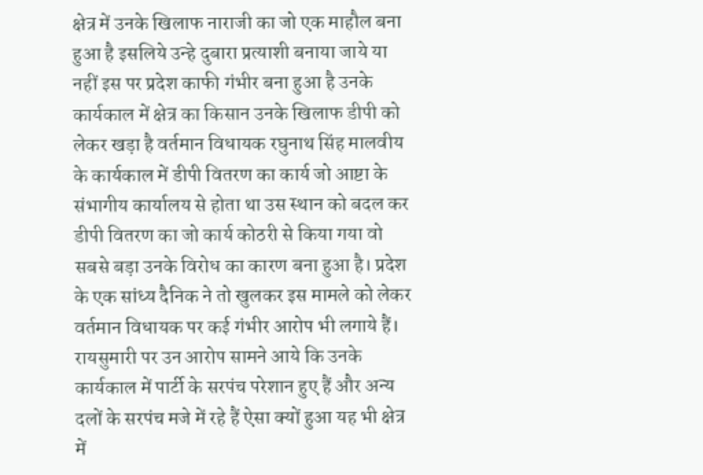क्षेत्र में उनके खिलाफ नाराजी का जो एक माहौल बना हुआ है इसलिये उन्हे दुबारा प्रत्याशी बनाया जाये या नहीं इस पर प्रदेश काफी गंभीर बना हुआ है उनके कार्यकाल में क्षेत्र का किसान उनके खिलाफ डीपी को लेकर खड़ा है वर्तमान विधायक रघुनाथ सिंह मालवीय के कार्यकाल में डीपी वितरण का कार्य जो आष्टा के संभागीय कार्यालय से होता था उस स्थान को बदल कर डीपी वितरण का जो कार्य कोठरी से किया गया वो सबसे बड़ा उनके विरोध का कारण बना हुआ है। प्रदेश के एक सांध्य दैनिक ने तो खुलकर इस मामले को लेकर वर्तमान विधायक पर कई गंभीर आरोप भी लगाये हैं। रायसुमारी पर उन आरोप सामने आये कि उनके कार्यकाल में पार्टी के सरपंच परेशान हुए हैं और अन्य दलों के सरपंच मजे में रहे हैं ऐसा क्यों हुआ यह भी क्षेत्र में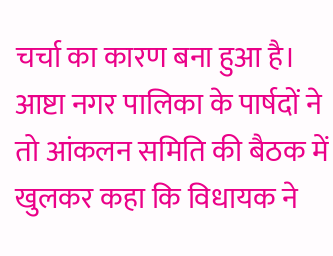चर्चा का कारण बना हुआ है। आष्टा नगर पालिका के पार्षदों ने तो आंकलन समिति की बैठक में खुलकर कहा कि विधायक ने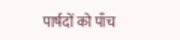पार्षदों को पाँच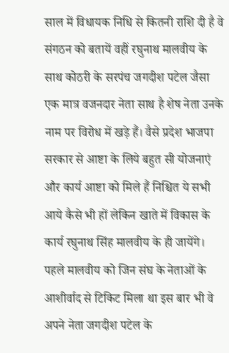साल में विधायक निधि से कितनी राशि दी है वे संगठन को बतायें वहीं रघुनाथ मालवीय के साथ कोठरी के सरपंच जगदीश पटेल जैसा एक मात्र वजनदार नेता साथ है शेष नेता उनके नाम पर विरोध में खड़े हैं। वैसे प्रदेश भाजपा सरकार से आष्टा के लिये बहुत सी योजनाएं और कार्य आष्टा को मिले हैं निश्चित ये सभी आये कैसे भी हों लेकिन खाते में विकास के कार्य रघुनाथ सिंह मालवीय के ही जायेंगे। पहले मालवीय को जिन संघ के नेताओं के आशीर्वाद से टिकिट मिला था इस बार भी वे अपने नेता जगदीश पटेल के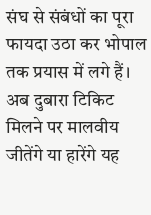संघ से संबंधों का पूरा फायदा उठा कर भोपाल तक प्रयास में लगे हैं।
अब दुबारा टिकिट मिलने पर मालवीय जीतेंगे या हारेंगे यह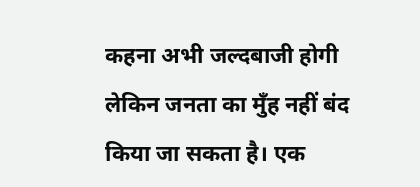कहना अभी जल्दबाजी होगी लेकिन जनता का मुँह नहीं बंद किया जा सकता है। एक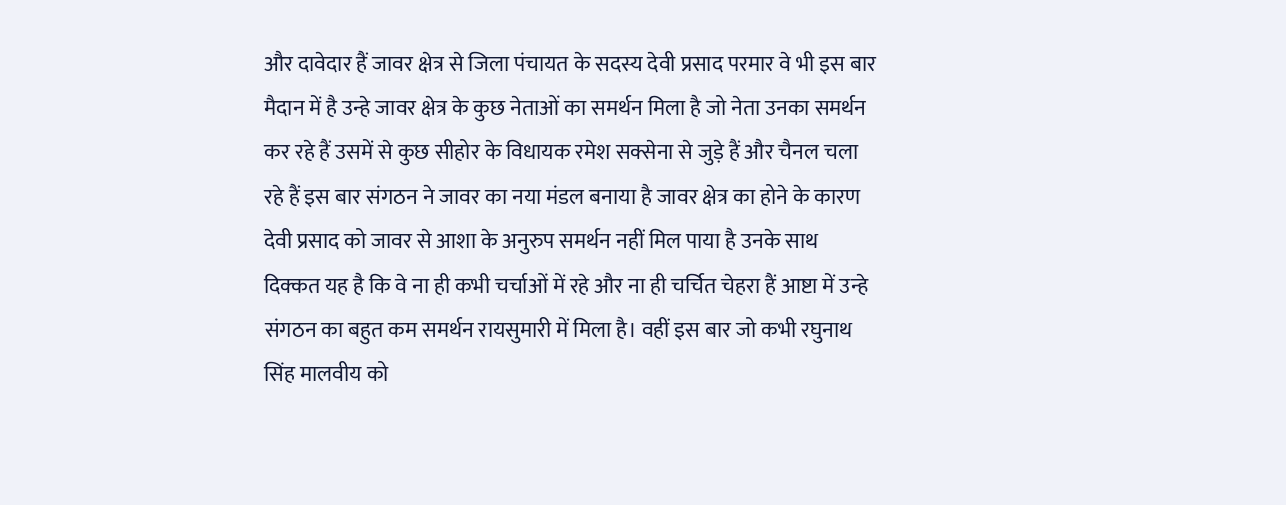और दावेदार हैं जावर क्षेत्र से जिला पंचायत के सदस्य देवी प्रसाद परमार वे भी इस बार मैदान में है उन्हे जावर क्षेत्र के कुछ नेताओं का समर्थन मिला है जो नेता उनका समर्थन कर रहे हैं उसमें से कुछ सीहोर के विधायक रमेश सक्सेना से जुड़े हैं और चैनल चला रहे हैं इस बार संगठन ने जावर का नया मंडल बनाया है जावर क्षेत्र का होने के कारण देवी प्रसाद को जावर से आशा के अनुरुप समर्थन नहीं मिल पाया है उनके साथ दिक्कत यह है कि वे ना ही कभी चर्चाओं में रहे और ना ही चर्चित चेहरा हैं आष्टा में उन्हे संगठन का बहुत कम समर्थन रायसुमारी में मिला है। वहीं इस बार जो कभी रघुनाथ सिंह मालवीय को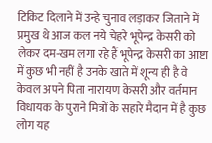टिकिट दिलाने में उन्हे चुनाव लड़ाकर जिताने में प्रमुख थे आज कल नये चेहरे भूपेन्द्र केसरी को लेकर दम-खम लगा रहे हैं भूपेन्द्र केसरी का आष्टा में कुछ भी नहीं है उनके खाते में शून्य ही है वे केवल अपने पिता नारायण केसरी और वर्तमान विधायक के पुराने मित्रों के सहारे मैदान में है कुछ लोग यह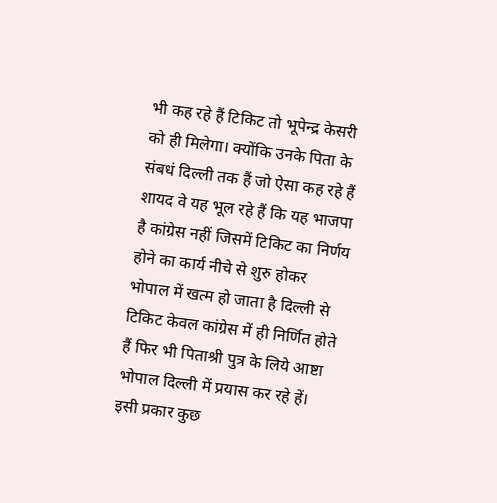भी कह रहे हैं टिकिट तो भूपेन्द्र केसरी को ही मिलेगा। क्योंकि उनके पिता के संबधं दिल्ली तक हैं जो ऐसा कह रहे हैं शायद वे यह भूल रहे हैं कि यह भाजपा है कांग्रेस नहीं जिसमें टिकिट का निर्णय होने का कार्य नीचे से शुरु होकर भोपाल में खत्म हो जाता है दिल्ली से टिकिट केवल कांग्रेस में ही निर्णित होते हैं फिर भी पिताश्री पुत्र के लिये आष्टा भोपाल दिल्ली में प्रयास कर रहे हें। इसी प्रकार कुछ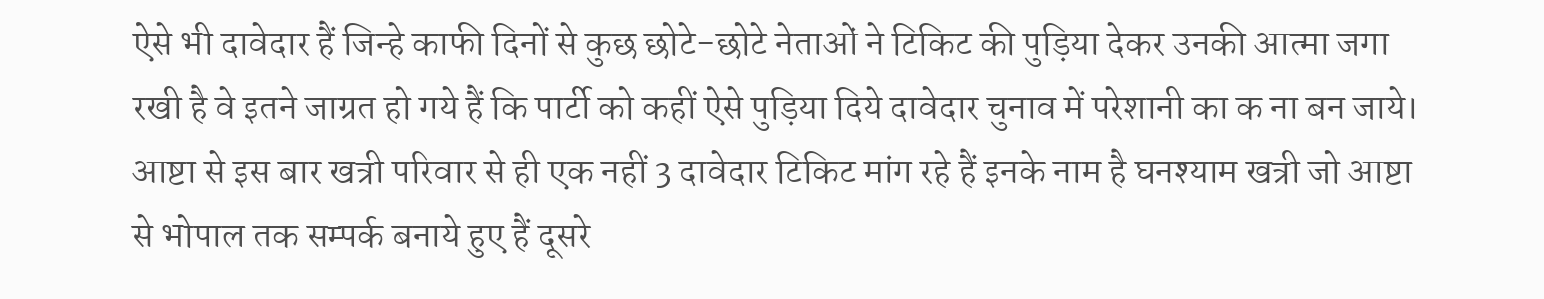ऐसे भी दावेदार हैं जिन्हे काफी दिनों से कुछ छोटे-छोटे नेताओं ने टिकिट की पुड़िया देकर उनकी आत्मा जगा रखी है वे इतने जाग्रत हो गये हैं कि पार्टी को कहीं ऐसे पुड़िया दिये दावेदार चुनाव में परेशानी का क ना बन जाये। आष्टा से इस बार खत्री परिवार से ही एक नहीं 3 दावेदार टिकिट मांग रहे हैं इनके नाम है घनश्याम खत्री जो आष्टा से भोपाल तक सम्पर्क बनाये हुए हैं दूसरे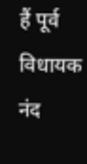हैं पूर्व विधायक नंद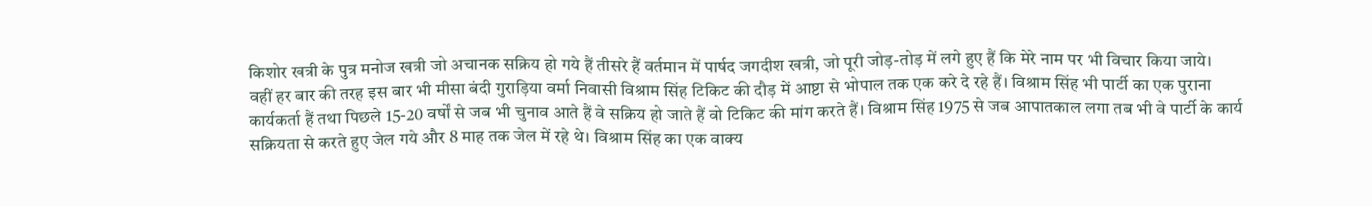किशोर खत्री के पुत्र मनोज खत्री जो अचानक सक्रिय हो गये हैं तीसरे हैं वर्तमान में पार्षद जगदीश खत्री, जो पूरी जोड़-तोड़ में लगे हुए हैं कि मेरे नाम पर भी विचार किया जाये।
वहीं हर बार की तरह इस बार भी मीसा बंदी गुराड़िया वर्मा निवासी विश्राम सिंह टिकिट की दौड़ में आष्टा से भोपाल तक एक करे दे रहे हैं। विश्राम सिंह भी पार्टी का एक पुराना कार्यकर्ता हैं तथा पिछले 15-20 वर्षों से जब भी चुनाव आते हैं वे सक्रिय हो जाते हैं वो टिकिट की मांग करते हैं। विश्राम सिंह 1975 से जब आपातकाल लगा तब भी वे पार्टी के कार्य सक्रियता से करते हुए जेल गये और 8 माह तक जेल में रहे थे। विश्राम सिंह का एक वाक्य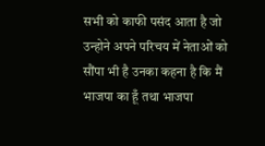सभी को काफी पसंद आता है जो उन्होने अपने परिचय में नेताओं को सौंपा भी है उनका कहना है कि मैं भाजपा का हूँ तथा भाजपा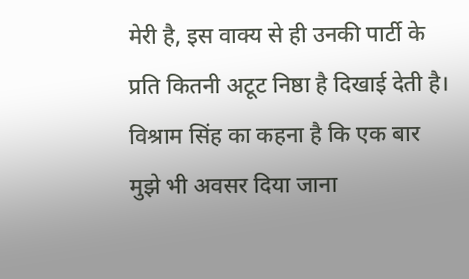मेरी है, इस वाक्य से ही उनकी पार्टी के प्रति कितनी अटूट निष्ठा है दिखाई देती है। विश्राम सिंह का कहना है कि एक बार मुझे भी अवसर दिया जाना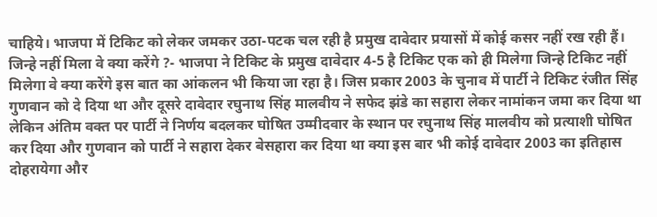चाहिये। भाजपा में टिकिट को लेकर जमकर उठा-पटक चल रही है प्रमुख दावेदार प्रयासों में कोई कसर नहीं रख रही हैं।
जिन्हे नहीं मिला वे क्या करेंगे ?- भाजपा ने टिकिट के प्रमुख दावेदार 4-5 है टिकिट एक को ही मिलेगा जिन्हे टिकिट नहीं मिलेगा वे क्या करेंगे इस बात का आंकलन भी किया जा रहा है। जिस प्रकार 2003 के चुनाव में पार्टी ने टिकिट रंजीत सिंह गुणवान को दे दिया था और दूसरे दावेदार रघुनाथ सिंह मालवीय ने सफेद झंडे का सहारा लेकर नामांकन जमा कर दिया था लेकिन अंतिम वक्त पर पार्टी ने निर्णय बदलकर घोषित उम्मीदवार के स्थान पर रघुनाथ सिंह मालवीय को प्रत्याशी घोषित कर दिया और गुणवान को पार्टी ने सहारा देकर बेसहारा कर दिया था क्या इस बार भी कोई दावेदार 2003 का इतिहास दोहरायेगा और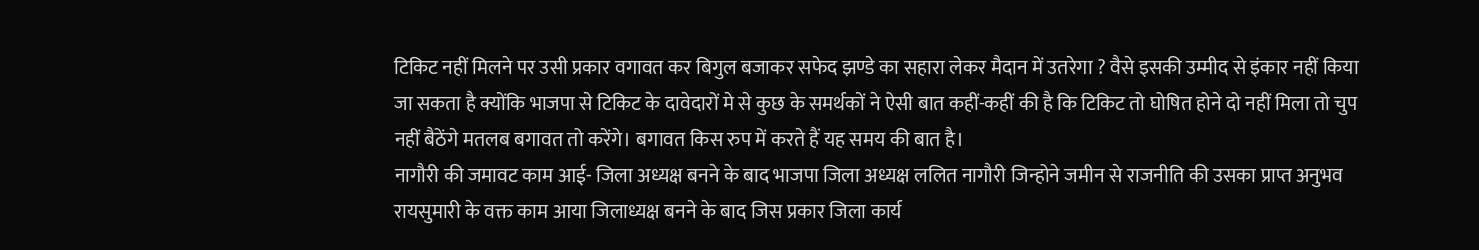टिकिट नहीं मिलने पर उसी प्रकार वगावत कर बिगुल बजाकर सफेद झण्डे का सहारा लेकर मैदान में उतरेगा ? वैसे इसकी उम्मीद से इंकार नहीं किया जा सकता है क्योंकि भाजपा से टिकिट के दावेदारों मे से कुछ के समर्थकों ने ऐसी बात कहीं-कहीं की है कि टिकिट तो घोषित होने दो नहीं मिला तो चुप नहीं बैठेंगे मतलब बगावत तो करेंगे। बगावत किस रुप में करते हैं यह समय की बात है।
नागौरी की जमावट काम आई- जिला अध्यक्ष बनने के बाद भाजपा जिला अध्यक्ष ललित नागौरी जिन्होने जमीन से राजनीति की उसका प्राप्त अनुभव रायसुमारी के वक्त काम आया जिलाध्यक्ष बनने के बाद जिस प्रकार जिला कार्य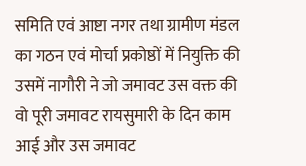समिति एवं आष्टा नगर तथा ग्रामीण मंडल का गठन एवं मोर्चा प्रकोष्ठों में नियुक्ति की उसमें नागौरी ने जो जमावट उस वक्त की वो पूरी जमावट रायसुमारी के दिन काम आई और उस जमावट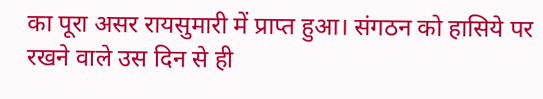का पूरा असर रायसुमारी में प्राप्त हुआ। संगठन को हासिये पर रखने वाले उस दिन से ही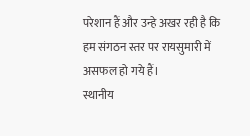परेशान हैं और उन्हे अखर रही है कि हम संगठन स्तर पर रायसुमारी में असफल हो गये हैं।
स्थानीय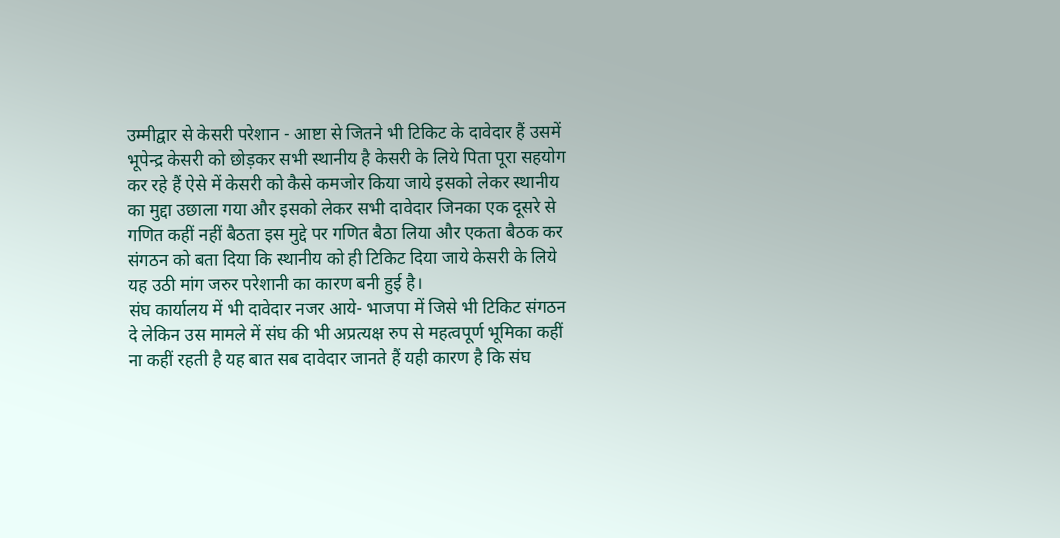उम्मीद्वार से केसरी परेशान - आष्टा से जितने भी टिकिट के दावेदार हैं उसमें भूपेन्द्र केसरी को छोड़कर सभी स्थानीय है केसरी के लिये पिता पूरा सहयोग कर रहे हैं ऐसे में केसरी को कैसे कमजोर किया जाये इसको लेकर स्थानीय का मुद्दा उछाला गया और इसको लेकर सभी दावेदार जिनका एक दूसरे से गणित कहीं नहीं बैठता इस मुद्दे पर गणित बैठा लिया और एकता बैठक कर संगठन को बता दिया कि स्थानीय को ही टिकिट दिया जाये केसरी के लिये यह उठी मांग जरुर परेशानी का कारण बनी हुई है।
संघ कार्यालय में भी दावेदार नजर आये- भाजपा में जिसे भी टिकिट संगठन दे लेकिन उस मामले में संघ की भी अप्रत्यक्ष रुप से महत्वपूर्ण भूमिका कहीं ना कहीं रहती है यह बात सब दावेदार जानते हैं यही कारण है कि संघ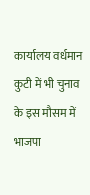कार्यालय वर्धमान कुटी में भी चुनाव के इस मौसम में भाजपा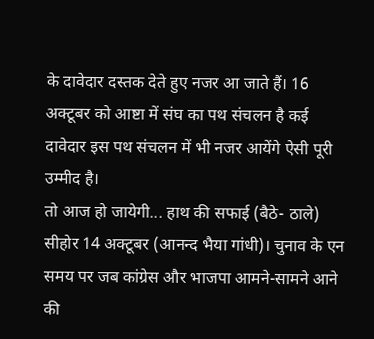के दावेदार दस्तक देते हुए नजर आ जाते हैं। 16 अक्टूबर को आष्टा में संघ का पथ संचलन है कई दावेदार इस पथ संचलन में भी नजर आयेंगे ऐसी पूरी उम्मीद है।
तो आज हो जायेगी... हाथ की सफाई (बैठे- ठाले)
सीहोर 14 अक्टूबर (आनन्द भैया गांधी)। चुनाव के एन समय पर जब कांग्रेस और भाजपा आमने-सामने आने की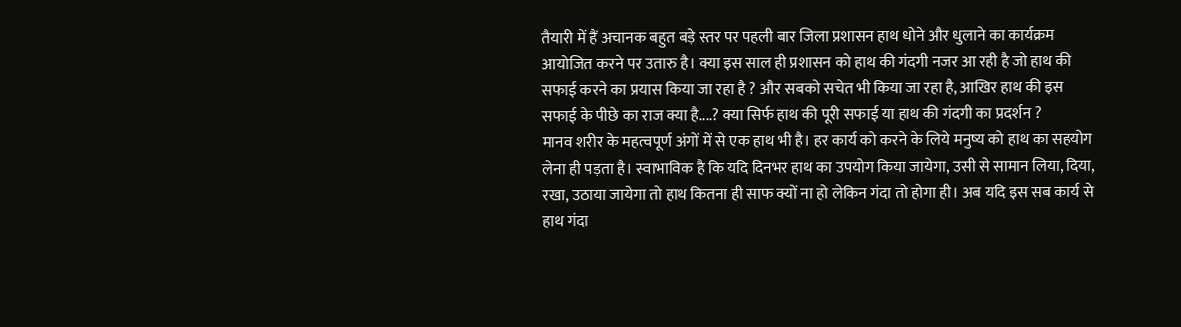तैयारी में हैं अचानक बहुत बड़े स्तर पर पहली बार जिला प्रशासन हाथ धोने और धुलाने का कार्यक्रम आयोजित करने पर उतारु है। क्या इस साल ही प्रशासन को हाथ की गंदगी नजर आ रही है जो हाथ की सफाई करने का प्रयास किया जा रहा है ? और सबको सचेत भी किया जा रहा है, आखिर हाथ की इस सफाई के पीछे का राज क्या है....? क्या सिर्फ हाथ की पूरी सफाई या हाथ की गंदगी का प्रदर्शन ?
मानव शरीर के महत्वपूर्ण अंगों में से एक हाथ भी है। हर कार्य को करने के लिये मनुष्य को हाथ का सहयोग लेना ही पड़ता है। स्वाभाविक है कि यदि दिनभर हाथ का उपयोग किया जायेगा, उसी से सामान लिया, दिया, रखा, उठाया जायेगा तो हाथ कितना ही साफ क्यों ना हो लेकिन गंदा तो होगा ही। अब यदि इस सब कार्य से हाथ गंदा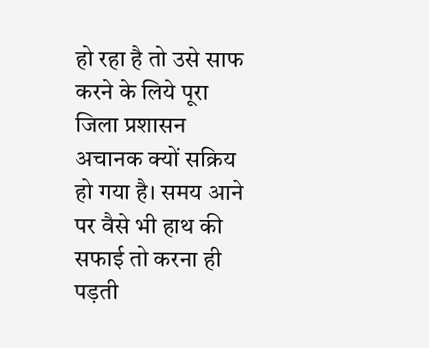हो रहा है तो उसे साफ करने के लिये पूरा जिला प्रशासन अचानक क्यों सक्रिय हो गया है। समय आने पर वैसे भी हाथ की सफाई तो करना ही पड़ती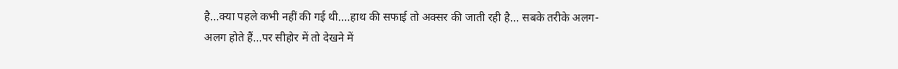है...क्या पहले कभी नहीं की गई थी....हाथ की सफाई तो अक्सर की जाती रही है... सबके तरीके अलग-अलग होते हैं...पर सीहोर में तो देखने में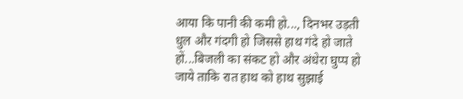आया कि पानी की कमी हो..., दिनभर उड़ती धुल और गंदगी हो जिससे हाथ गंदे हो जाते हों...बिजली का संकट हो और अंधेरा घुप्प हो जाये ताकि रात हाथ को हाथ सुझाई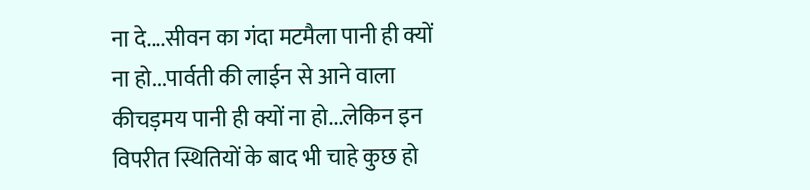ना दे....सीवन का गंदा मटमैला पानी ही क्यों ना हो...पार्वती की लाईन से आने वाला कीचड़मय पानी ही क्यों ना हो...लेकिन इन विपरीत स्थितियों के बाद भी चाहे कुछ हो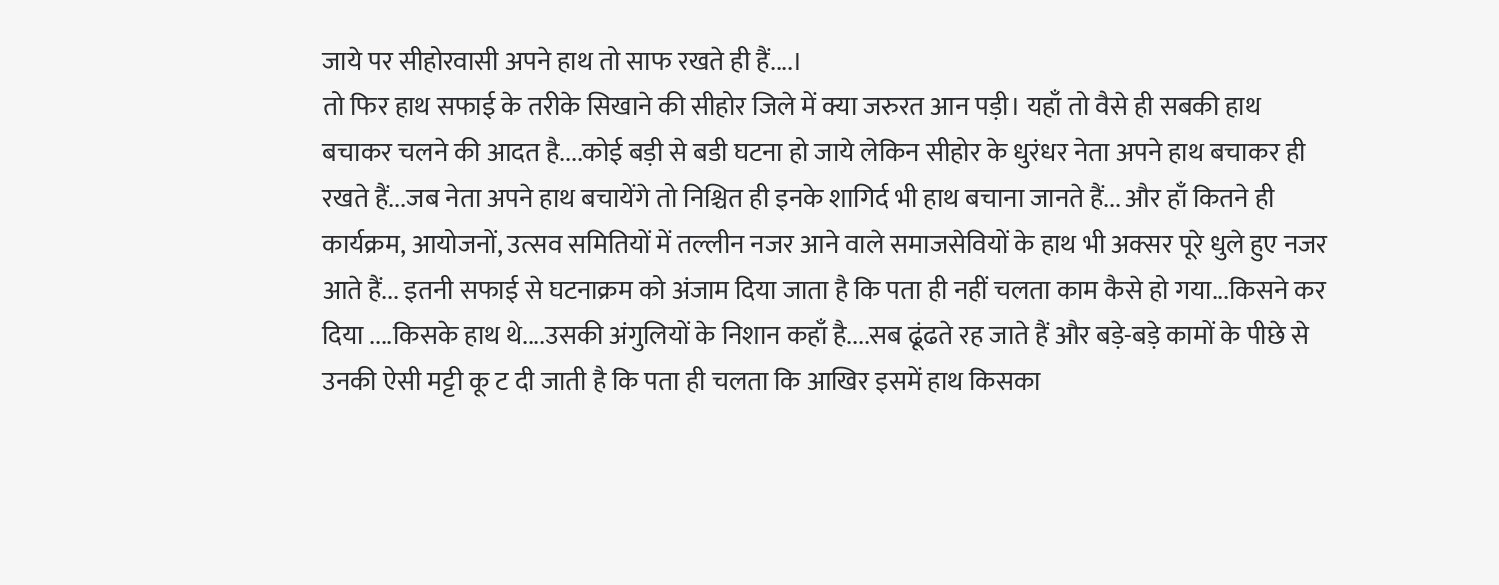जाये पर सीहोरवासी अपने हाथ तो साफ रखते ही हैं....।
तो फिर हाथ सफाई के तरीके सिखाने की सीहोर जिले में क्या जरुरत आन पड़ी। यहाँ तो वैसे ही सबकी हाथ बचाकर चलने की आदत है....कोई बड़ी से बडी घटना हो जाये लेकिन सीहोर के धुरंधर नेता अपने हाथ बचाकर ही रखते हैं...जब नेता अपने हाथ बचायेंगे तो निश्चित ही इनके शागिर्द भी हाथ बचाना जानते हैं... और हाँ कितने ही कार्यक्रम, आयोजनों, उत्सव समितियों में तल्लीन नजर आने वाले समाजसेवियों के हाथ भी अक्सर पूरे धुले हुए नजर आते हैं... इतनी सफाई से घटनाक्रम को अंजाम दिया जाता है कि पता ही नहीं चलता काम कैसे हो गया...किसने कर दिया ....किसके हाथ थे....उसकी अंगुलियों के निशान कहाँ है....सब ढूंढते रह जाते हैं और बड़े-बड़े कामों के पीछे से उनकी ऐसी मट्टी कू ट दी जाती है कि पता ही चलता कि आखिर इसमें हाथ किसका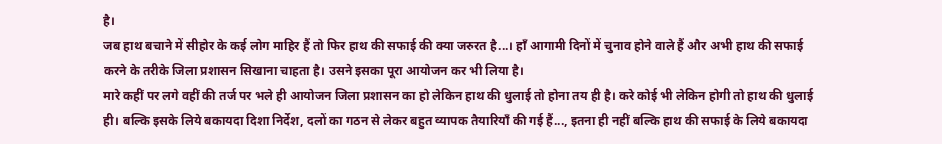है।
जब हाथ बचाने में सीहोर के कई लोग माहिर हैं तो फिर हाथ की सफाई की क्या जरुरत है...। हाँ आगामी दिनों में चुनाव होने वाले हैं और अभी हाथ की सफाई करने के तरीके जिला प्रशासन सिखाना चाहता है। उसने इसका पूरा आयोजन कर भी लिया है।
मारे कहीं पर लगे वहीं की तर्ज पर भले ही आयोजन जिला प्रशासन का हो लेकिन हाथ की धुलाई तो होना तय ही है। करे कोई भी लेकिन होगी तो हाथ की धुलाई ही। बल्कि इसके लिये बकायदा दिशा निर्देश, दलों का गठन से लेकर बहुत व्यापक तैयारियाँ की गई हैं..., इतना ही नहीं बल्कि हाथ की सफाई के लिये बकायदा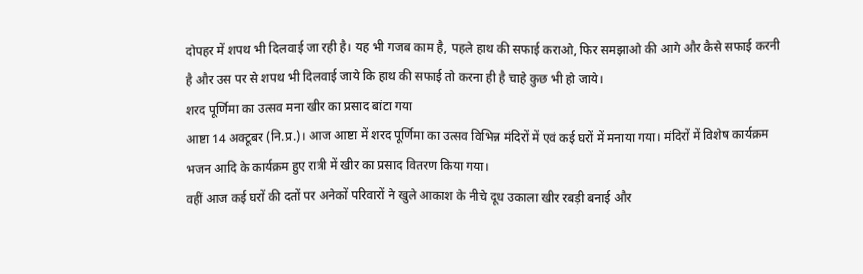दोपहर में शपथ भी दिलवाई जा रही है। यह भी गजब काम है, पहले हाथ की सफाई कराओ, फिर समझाओ की आगे और कैसे सफाई करनी है और उस पर से शपथ भी दिलवाई जाये कि हाथ की सफाई तो करना ही है चाहे कुछ भी हो जाये।
शरद पूर्णिमा का उत्सव मना खीर का प्रसाद बांटा गया
आष्टा 14 अक्टूबर (नि.प्र.)। आज आष्टा में शरद पूर्णिमा का उत्सव विभिन्न मंदिरों में एवं कई घरों में मनाया गया। मंदिरों में विशेष कार्यक्रम भजन आदि के कार्यक्रम हुए रात्री में खीर का प्रसाद वितरण किया गया।
वहीं आज कई घरों की दतों पर अनेकों परिवारों ने खुले आकाश के नीचे दूध उकाला खीर रबड़ी बनाई और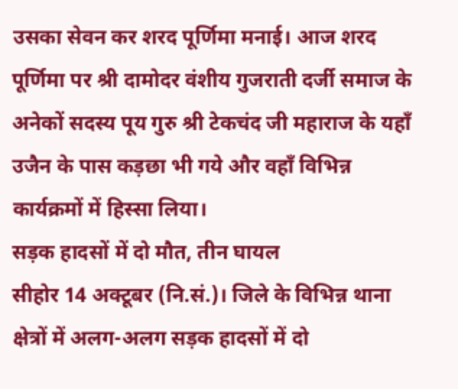उसका सेवन कर शरद पूर्णिमा मनाई। आज शरद पूर्णिमा पर श्री दामोदर वंशीय गुजराती दर्जी समाज के अनेकों सदस्य पूय गुरु श्री टेकचंद जी महाराज के यहाँ उजैन के पास कड़छा भी गये और वहाँ विभिन्न कार्यक्रमों में हिस्सा लिया।
सड़क हादसों में दो मौत, तीन घायल
सीहोर 14 अक्टूबर (नि.सं.)। जिले के विभिन्न थाना क्षेत्रों में अलग-अलग सड़क हादसों में दो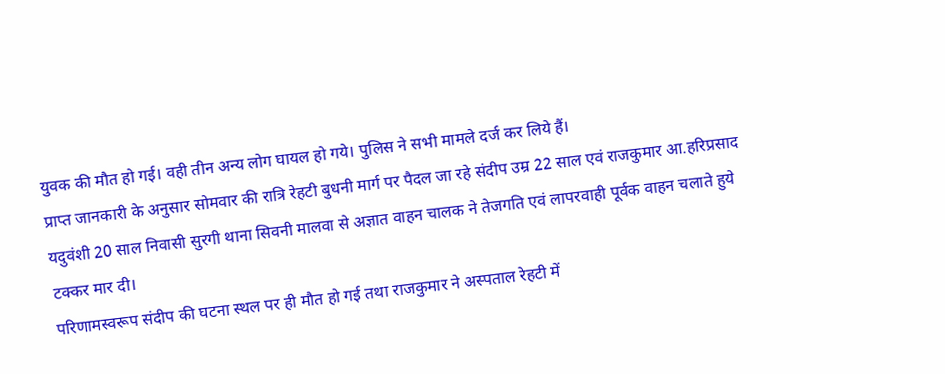युवक की मौत हो गई। वही तीन अन्य लोग घायल हो गये। पुलिस ने सभी मामले दर्ज कर लिये हैं।
प्राप्त जानकारी के अनुसार सोमवार की रात्रि रेहटी बुधनी मार्ग पर पैदल जा रहे संदीप उम्र 22 साल एवं राजकुमार आ.हरिप्रसाद यदुवंशी 20 साल निवासी सुरगी थाना सिवनी मालवा से अज्ञात वाहन चालक ने तेजगति एवं लापरवाही पूर्वक वाहन चलाते हुये टक्कर मार दी।
परिणामस्वरूप संदीप की घटना स्थल पर ही मौत हो गई तथा राजकुमार ने अस्पताल रेहटी में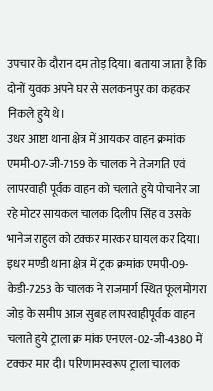उपचार के दौरान दम तोड़ दिया। बताया जाता है कि दोनों युवक अपने घर से सलकनपुर का कहकर निकले हुये थे।
उधर आष्टा थाना क्षेत्र में आयकर वाहन क्रमांक एममी-07-जी-7159 के चालक ने तेजगति एवं लापरवाही पूर्वक वाहन को चलाते हुये पोचानेर जा रहे मोटर सायकल चालक दिलीप सिंह व उसके भानेज राहुल को टक्कर मारकर घायल कर दिया।
इधर मण्डी थाना क्षेत्र में ट्रक क्रमांक एमपी-09-केडी-7253 के चालक ने राजमार्ग स्थित फूलमोगरा जोड़ के समीप आज सुबह लापरवाहीपूर्वक वाहन चलाते हुये ट्राला क्र मांक एनएल-02-जी-4380 में टक्कर मार दी। परिणामस्वरूप ट्राला चालक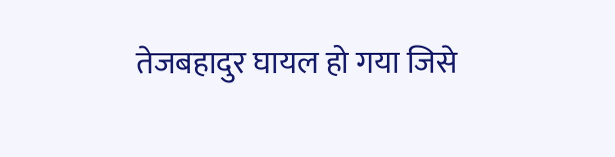तेजबहादुर घायल हो गया जिसे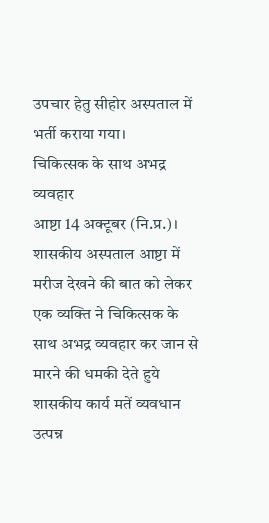उपचार हेतु सीहोर अस्पताल में भर्ती कराया गया।
चिकित्सक के साथ अभद्र व्यवहार
आष्टा 14 अक्टूबर (नि.प्र.)। शासकीय अस्पताल आष्टा में मरीज देखने की बात को लेकर एक व्यक्ति ने चिकित्सक के साथ अभद्र व्यवहार कर जान से मारने की धमकी देते हुये शासकीय कार्य मतें व्यवधान उत्पन्न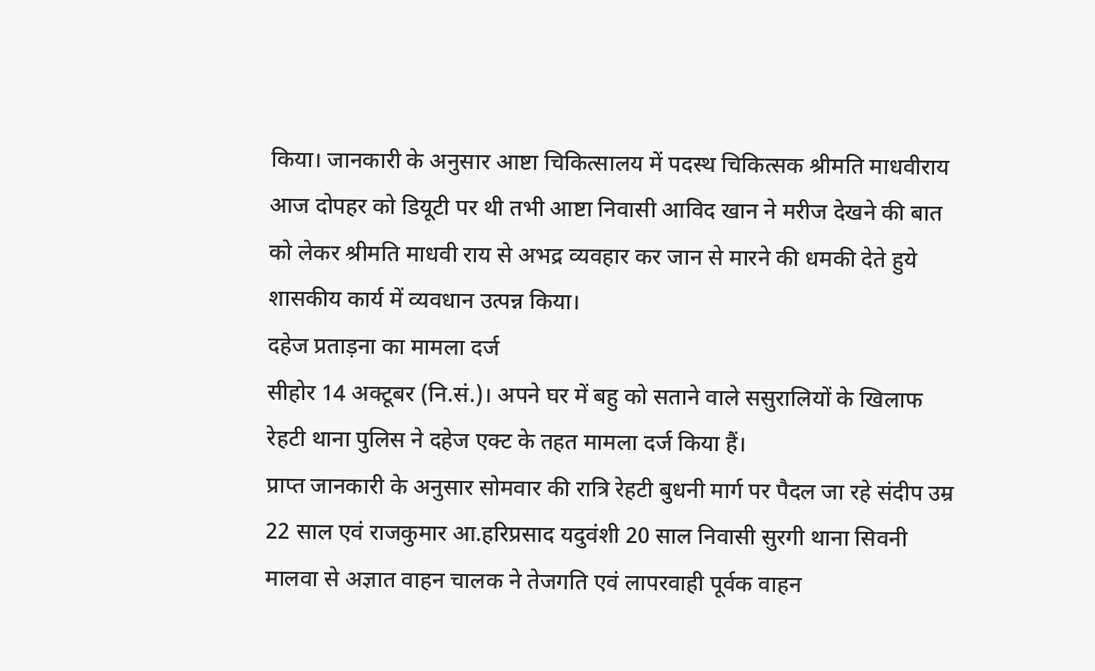किया। जानकारी के अनुसार आष्टा चिकित्सालय में पदस्थ चिकित्सक श्रीमति माधवीराय आज दोपहर को डियूटी पर थी तभी आष्टा निवासी आविद खान ने मरीज देखने की बात को लेकर श्रीमति माधवी राय से अभद्र व्यवहार कर जान से मारने की धमकी देते हुये शासकीय कार्य में व्यवधान उत्पन्न किया।
दहेज प्रताड़ना का मामला दर्ज
सीहोर 14 अक्टूबर (नि.सं.)। अपने घर में बहु को सताने वाले ससुरालियों के खिलाफ रेहटी थाना पुलिस ने दहेज एक्ट के तहत मामला दर्ज किया हैं।
प्राप्त जानकारी के अनुसार सोमवार की रात्रि रेहटी बुधनी मार्ग पर पैदल जा रहे संदीप उम्र 22 साल एवं राजकुमार आ.हरिप्रसाद यदुवंशी 20 साल निवासी सुरगी थाना सिवनी मालवा से अज्ञात वाहन चालक ने तेजगति एवं लापरवाही पूर्वक वाहन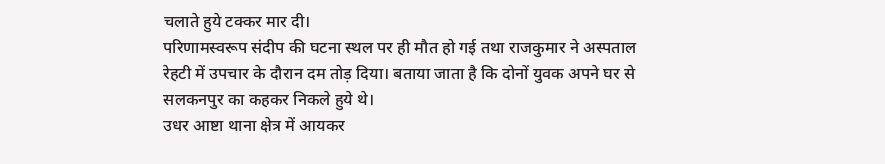चलाते हुये टक्कर मार दी।
परिणामस्वरूप संदीप की घटना स्थल पर ही मौत हो गई तथा राजकुमार ने अस्पताल रेहटी में उपचार के दौरान दम तोड़ दिया। बताया जाता है कि दोनों युवक अपने घर से सलकनपुर का कहकर निकले हुये थे।
उधर आष्टा थाना क्षेत्र में आयकर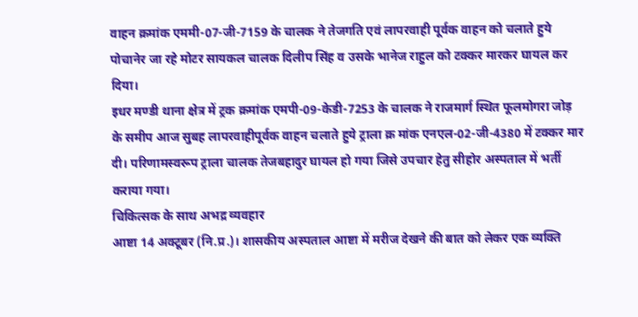वाहन क्रमांक एममी-07-जी-7159 के चालक ने तेजगति एवं लापरवाही पूर्वक वाहन को चलाते हुये पोचानेर जा रहे मोटर सायकल चालक दिलीप सिंह व उसके भानेज राहुल को टक्कर मारकर घायल कर दिया।
इधर मण्डी थाना क्षेत्र में ट्रक क्रमांक एमपी-09-केडी-7253 के चालक ने राजमार्ग स्थित फूलमोगरा जोड़ के समीप आज सुबह लापरवाहीपूर्वक वाहन चलाते हुये ट्राला क्र मांक एनएल-02-जी-4380 में टक्कर मार दी। परिणामस्वरूप ट्राला चालक तेजबहादुर घायल हो गया जिसे उपचार हेतु सीहोर अस्पताल में भर्ती कराया गया।
चिकित्सक के साथ अभद्र व्यवहार
आष्टा 14 अक्टूबर (नि.प्र.)। शासकीय अस्पताल आष्टा में मरीज देखने की बात को लेकर एक व्यक्ति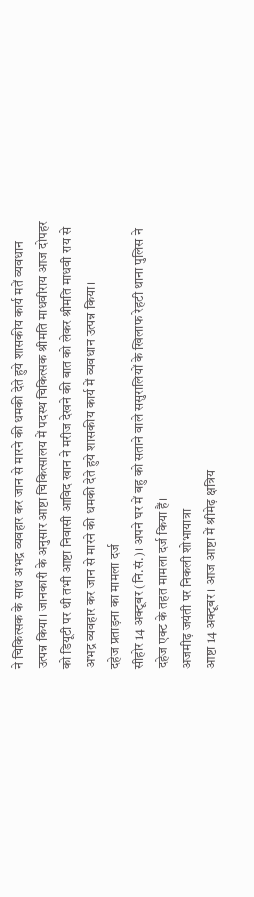ने चिकित्सक के साथ अभद्र व्यवहार कर जान से मारने की धमकी देते हुये शासकीय कार्य मतें व्यवधान उत्पन्न किया। जानकारी के अनुसार आष्टा चिकित्सालय में पदस्थ चिकित्सक श्रीमति माधवीराय आज दोपहर को डियूटी पर थी तभी आष्टा निवासी आविद खान ने मरीज देखने की बात को लेकर श्रीमति माधवी राय से अभद्र व्यवहार कर जान से मारने की धमकी देते हुये शासकीय कार्य में व्यवधान उत्पन्न किया।
दहेज प्रताड़ना का मामला दर्ज
सीहोर 14 अक्टूबर (नि.सं.)। अपने घर में बहु को सताने वाले ससुरालियों के खिलाफ रेहटी थाना पुलिस ने दहेज एक्ट के तहत मामला दर्ज किया हैं।
अजमीढ़ जयंती पर निकली शोभायात्रा
आष्टा 14 अक्टूबर । आज आष्टा में श्रीमेढ़ क्षत्रिय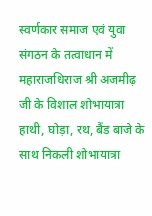स्वर्णकार समाज एवं युवा संगठन के तत्वाधान में महाराजधिराज श्री अजमीढ़ जी के विशाल शोभायात्रा हाथी, घोड़ा, रथ, बैंड बाजे के साथ निकली शोभायात्रा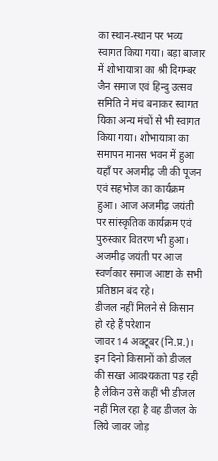का स्थान-स्थान पर भव्य स्वागत किया गया। बड़ा बाजार में शोभायात्रा का श्री दिगम्बर जैन समाज एवं हिन्दु उत्सव समिति ने मंच बनाकर स्वागत यिका अन्य मंचों से भी स्वागत किया गया। शोभायात्रा का समापन मानस भवन में हुआ यहाँ पर अजमीढ़ जी की पूजन एवं सहभोज का कार्यक्रम हुआ। आज अजमीढ़ जयंती पर सांस्कृतिक कार्यक्रम एवं पुरुस्कार वितरण भी हुआ। अजमीढ़ जयंती पर आज स्वर्णकार समाज आष्टा के सभी प्रतिष्ठान बंद रहे।
डीजल नहीं मिलने से किसान हो रहे हैं परेशान
जावर 14 अक्टूबर (नि.प्र.)। इन दिनो किसानों को डीजल की सख्त आवश्यकता पड़ रही है लेकिन उसे कहीं भी डीजल नहीं मिल रहा है वह डीजल के लिये जावर जोड़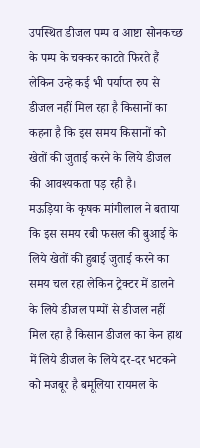उपस्थित डीजल पम्प व आष्टा सोनकच्छ के पम्प के चक्कर काटते फिरते हैं लेकिन उन्हे कई भी पर्याप्त रुप से डीजल नहीं मिल रहा है किसानों का कहना है कि इस समय किसानों को खेतों की जुताई करने के लिये डीजल की आवश्यकता पड़ रही है।
मऊड़िया के कृषक मांगीलाल ने बताया कि इस समय रबी फसल की बुआई के लिये खेतों की हुबाई जुताई करने का समय चल रहा लेकिन ट्रेक्टर में डालने के लिये डीजल पम्पों से डीजल नहीं मिल रहा है किसान डीजल का केन हाथ में लिये डीजल के लिये दर-दर भटकने को मजबूर है बमूलिया रायमल के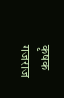कृषक गजराज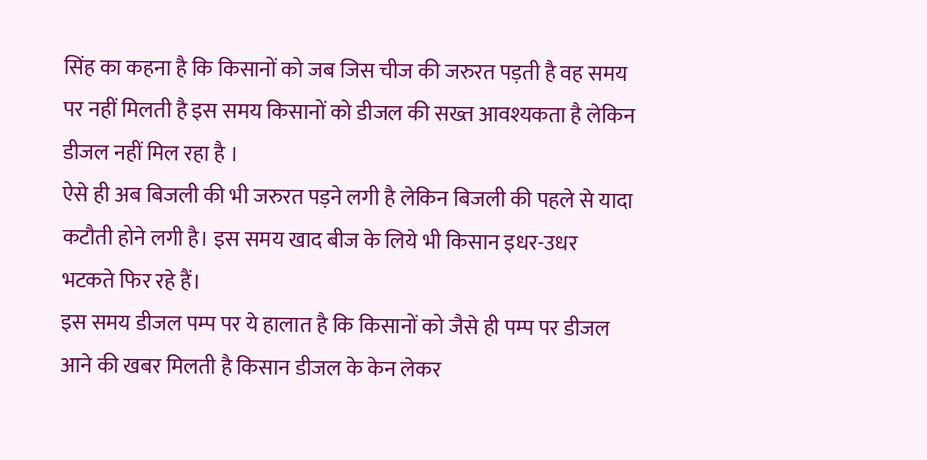सिंह का कहना है कि किसानों को जब जिस चीज की जरुरत पड़ती है वह समय पर नहीं मिलती है इस समय किसानों को डीजल की सख्त आवश्यकता है लेकिन डीजल नहीं मिल रहा है ।
ऐसे ही अब बिजली की भी जरुरत पड़ने लगी है लेकिन बिजली की पहले से यादा कटौती होने लगी है। इस समय खाद बीज के लिये भी किसान इधर-उधर भटकते फिर रहे हैं।
इस समय डीजल पम्प पर ये हालात है कि किसानों को जैसे ही पम्प पर डीजल आने की खबर मिलती है किसान डीजल के केन लेकर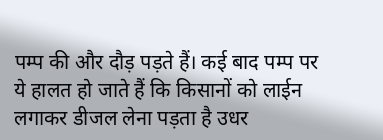पम्प की और दौड़ पड़ते हैं। कई बाद पम्प पर ये हालत हो जाते हैं कि किसानों को लाईन लगाकर डीजल लेना पड़ता है उधर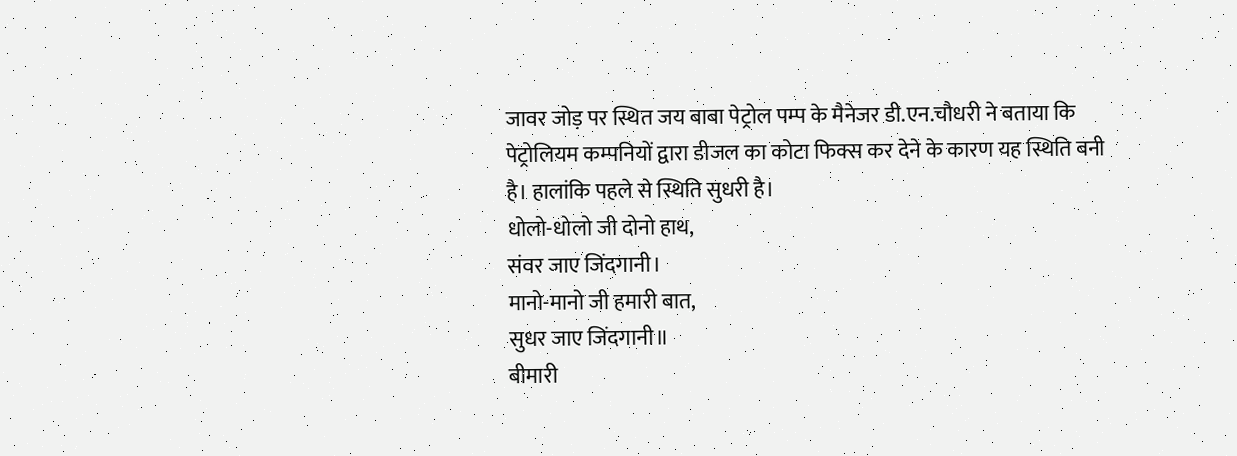जावर जोड़ पर स्थित जय बाबा पेट्रोल पम्प के मैनेजर डी.एन.चौधरी ने बताया कि पेट्रोलियम कम्पनियों द्वारा डीजल का कोटा फिक्स कर देने के कारण यह स्थिति बनी है। हालांकि पहले से स्थिति सुधरी है।
धोलो-धोलो जी दोनो हाथ,
संवर जाए जिंदगानी।
मानो-मानो जी हमारी बात,
सुधर जाए जिंदगानी॥
बीमारी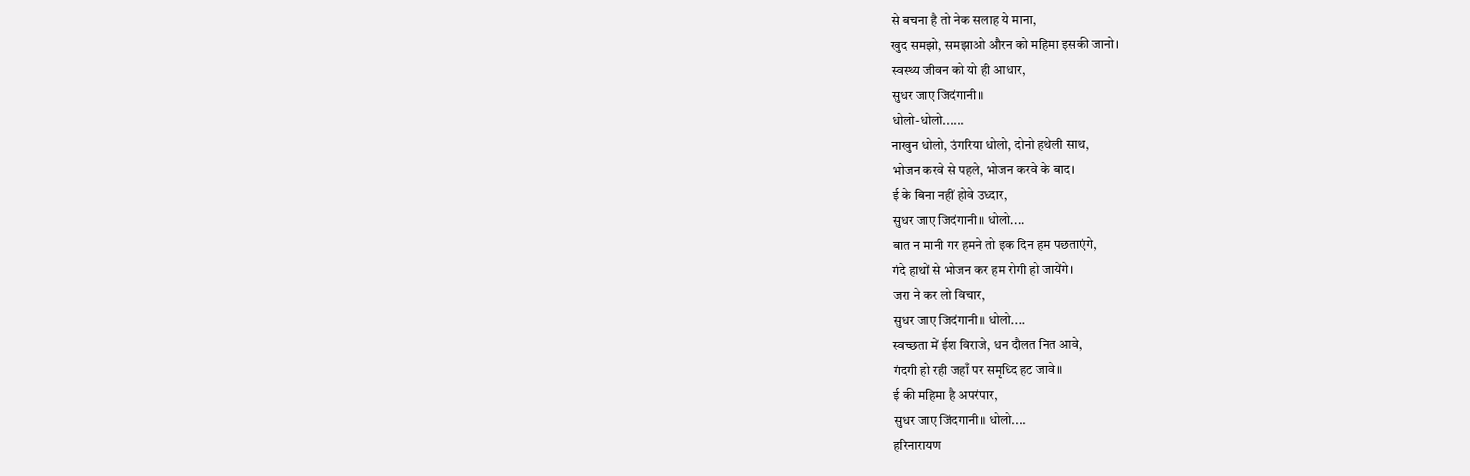से बचना है तो नेक सलाह ये माना,
खुद समझो, समझाओ औरन को महिमा इसकी जानो।
स्वस्थ्य जीवन को यो ही आधार,
सुधर जाए जिदंगानी॥
धोलो-धोलो......
नाखुन धोलो, उंगरिया धोलो, दोनो हथेली साथ,
भोजन करवे से पहले, भोजन करवे के बाद।
ई के बिना नहीं होवे उध्दार,
सुधर जाए जिदंगानी॥ धोलो....
बात न मानी गर हमने तो इक दिन हम पछताएंगे,
गंदे हाथों से भोजन कर हम रोगी हो जायेंगे।
जरा ने कर लो विचार,
सुधर जाए जिदंगानी॥ धोलो....
स्वच्छता में ईश विराजे, धन दौलत नित आवे,
गंदगी हो रही जहाँ पर समृध्दि हट जावे॥
ई की महिमा है अपरंपार,
सुधर जाए जिंदगानी॥ धोलो....
हरिनारायण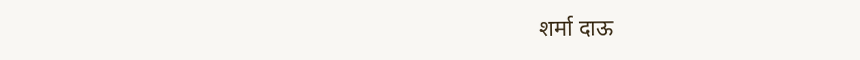शर्मा दाऊ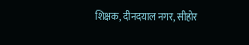शिक्षक, दीनदयाल नगर, सीहोर